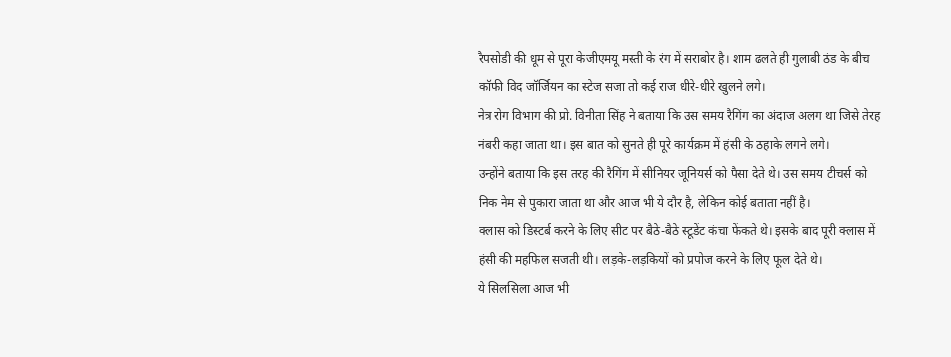रैपसोडी की धूम से पूरा केजीएमयू मस्ती के रंग में सराबोर है। शाम ढलते ही गुलाबी ठंड के बीच कॉफी विद जॉर्जियन का स्टेज सजा तो कई राज धीरे-धीरे खुलने लगे।
नेत्र रोग विभाग की प्रो. विनीता सिंह ने बताया कि उस समय रैगिंग का अंदाज अलग था जिसे तेरह नंबरी कहा जाता था। इस बात को सुनते ही पूरे कार्यक्रम में हंसी के ठहाके लगने लगे।
उन्होंने बताया कि इस तरह की रैगिंग में सीनियर जूनियर्स को पैसा देते थे। उस समय टीचर्स को निक नेम से पुकारा जाता था और आज भी ये दौर है, लेकिन कोई बताता नहीं है।
क्लास को डिस्टर्ब करने के लिए सीट पर बैठे-बैठे स्टूडेंट कंचा फेंकते थे। इसके बाद पूरी क्लास में हंसी की महफिल सजती थी। लड़के-लड़कियों को प्रपोज करने के लिए फूल देते थे।
ये सिलसिला आज भी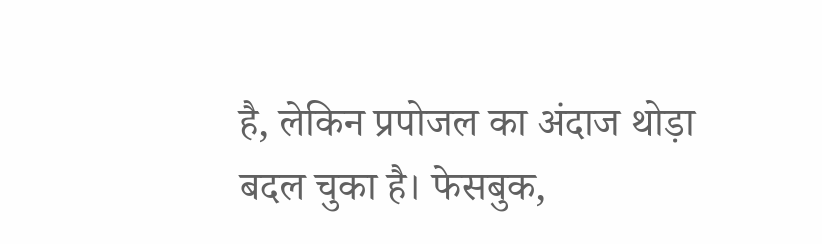है, लेकिन प्रपोजल का अंदाज थोड़ा बदल चुका है। फेसबुक,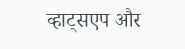व्हाट्सएप और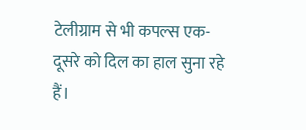टेलीग्राम से भी कपल्स एक-दूसरे को दिल का हाल सुना रहे हैं।